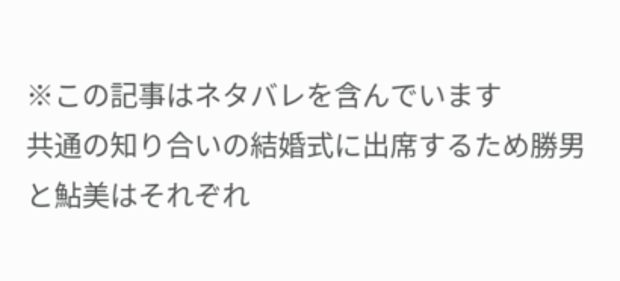※この記事はネタバレを含んでいます
共通の知り合いの結婚式に出席するため勝男と鮎美はそれぞれ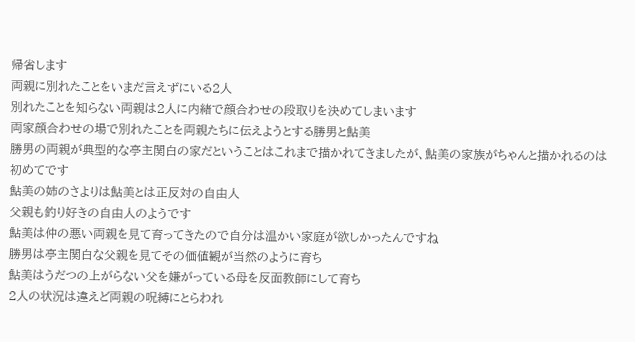帰省します
両親に別れたことをいまだ言えずにいる2人
別れたことを知らない両親は2人に内緒で顔合わせの段取りを決めてしまいます
両家顔合わせの場で別れたことを両親たちに伝えようとする勝男と鮎美
勝男の両親が典型的な亭主関白の家だということはこれまで描かれてきましたが、鮎美の家族がちゃんと描かれるのは初めてです
鮎美の姉のさよりは鮎美とは正反対の自由人
父親も釣り好きの自由人のようです
鮎美は仲の悪い両親を見て育ってきたので自分は温かい家庭が欲しかったんですね
勝男は亭主関白な父親を見てその価値観が当然のように育ち
鮎美はうだつの上がらない父を嫌がっている母を反面教師にして育ち
2人の状況は違えど両親の呪縛にとらわれ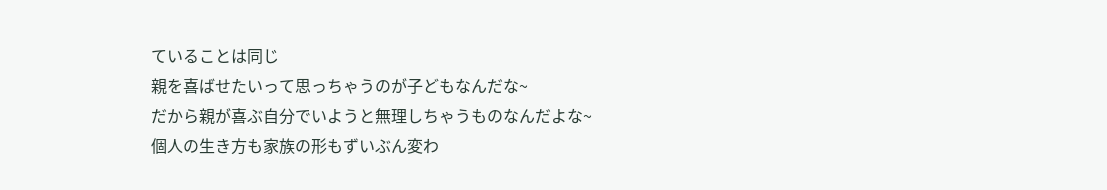ていることは同じ
親を喜ばせたいって思っちゃうのが子どもなんだな~
だから親が喜ぶ自分でいようと無理しちゃうものなんだよな~
個人の生き方も家族の形もずいぶん変わ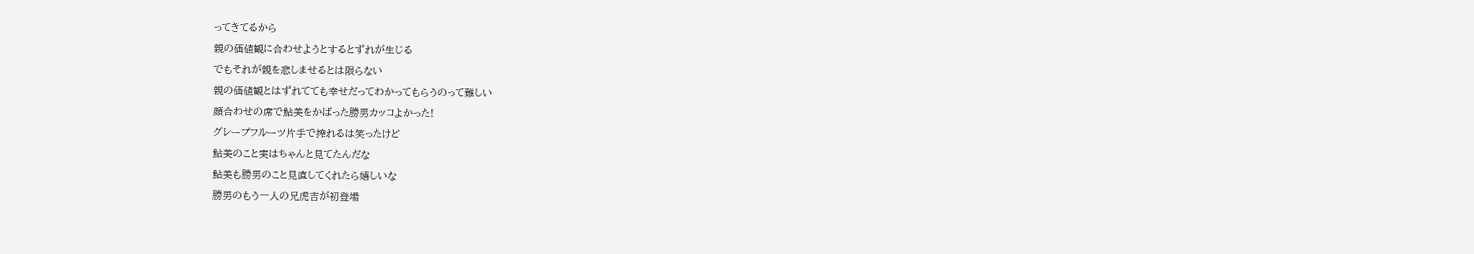ってきてるから
親の価値観に合わせようとするとずれが生じる
でもそれが親を悲しませるとは限らない
親の価値観とはずれてても幸せだってわかってもらうのって難しい
顔合わせの席で鮎美をかばった勝男カッコよかった!
グレープフルーツ片手で搾れるは笑ったけど
鮎美のこと実はちゃんと見てたんだな
鮎美も勝男のこと見直してくれたら嬉しいな
勝男のもう一人の兄虎吉が初登場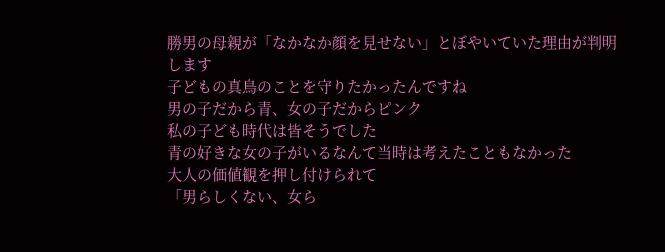勝男の母親が「なかなか顔を見せない」とぼやいていた理由が判明します
子どもの真鳥のことを守りたかったんですね
男の子だから青、女の子だからピンク
私の子ども時代は皆そうでした
青の好きな女の子がいるなんて当時は考えたこともなかった
大人の価値観を押し付けられて
「男らしくない、女ら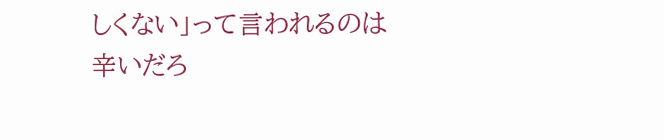しくない」って言われるのは辛いだろ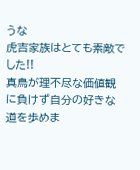うな
虎吉家族はとても素敵でした!!
真鳥が理不尽な価値観に負けず自分の好きな道を歩めま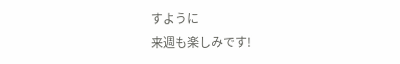すように
来週も楽しみです!